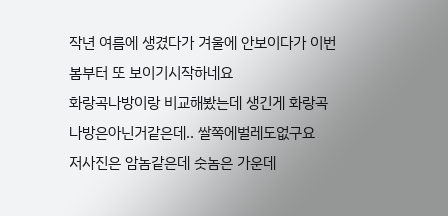작년 여름에 생겼다가 겨울에 안보이다가 이번 봄부터 또 보이기시작하네요
화랑곡나방이랑 비교해봤는데 생긴게 화랑곡나방은아닌거같은데.. 쌀쪽에벌레도없구요
저사진은 암놈같은데 숫놈은 가운데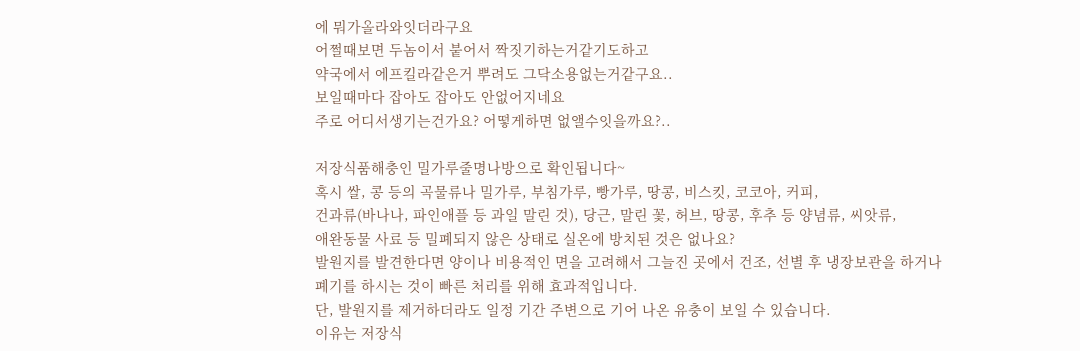에 뭐가올라와잇더라구요
어쩔때보면 두놈이서 붙어서 짝짓기하는거같기도하고
약국에서 에프킬라같은거 뿌려도 그닥소용없는거같구요..
보일때마다 잡아도 잡아도 안없어지네요
주로 어디서생기는건가요? 어떻게하면 없앨수잇을까요?..

저장식품해충인 밀가루줄명나방으로 확인됩니다~
혹시 쌀, 콩 등의 곡물류나 밀가루, 부침가루, 빵가루, 땅콩, 비스킷, 코코아, 커피,
건과류(바나나, 파인애플 등 과일 말린 것), 당근, 말린 꽃, 허브, 땅콩, 후추 등 양념류, 씨앗류,
애완동물 사료 등 밀폐되지 않은 상태로 실온에 방치된 것은 없나요?
발원지를 발견한다면 양이나 비용적인 면을 고려해서 그늘진 곳에서 건조, 선별 후 냉장보관을 하거나
폐기를 하시는 것이 빠른 처리를 위해 효과적입니다.
단, 발원지를 제거하더라도 일정 기간 주변으로 기어 나온 유충이 보일 수 있습니다.
이유는 저장식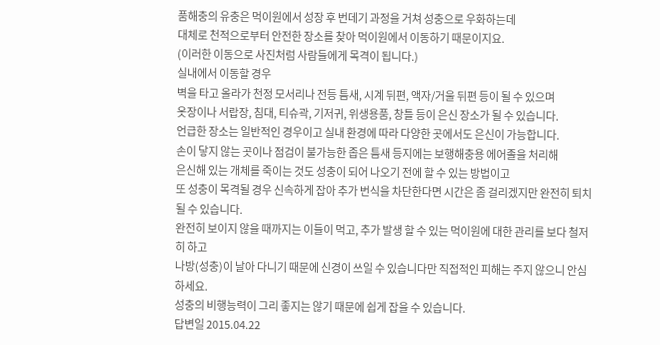품해충의 유충은 먹이원에서 성장 후 번데기 과정을 거쳐 성충으로 우화하는데
대체로 천적으로부터 안전한 장소를 찾아 먹이원에서 이동하기 때문이지요.
(이러한 이동으로 사진처럼 사람들에게 목격이 됩니다.)
실내에서 이동할 경우
벽을 타고 올라가 천정 모서리나 전등 틈새, 시계 뒤편, 액자/거울 뒤편 등이 될 수 있으며
옷장이나 서랍장, 침대, 티슈곽, 기저귀, 위생용품, 창틀 등이 은신 장소가 될 수 있습니다.
언급한 장소는 일반적인 경우이고 실내 환경에 따라 다양한 곳에서도 은신이 가능합니다.
손이 닿지 않는 곳이나 점검이 불가능한 좁은 틈새 등지에는 보행해충용 에어졸을 처리해
은신해 있는 개체를 죽이는 것도 성충이 되어 나오기 전에 할 수 있는 방법이고
또 성충이 목격될 경우 신속하게 잡아 추가 번식을 차단한다면 시간은 좀 걸리겠지만 완전히 퇴치 될 수 있습니다.
완전히 보이지 않을 때까지는 이들이 먹고, 추가 발생 할 수 있는 먹이원에 대한 관리를 보다 철저히 하고
나방(성충)이 날아 다니기 때문에 신경이 쓰일 수 있습니다만 직접적인 피해는 주지 않으니 안심하세요.
성충의 비행능력이 그리 좋지는 않기 때문에 쉽게 잡을 수 있습니다.
답변일 2015.04.22